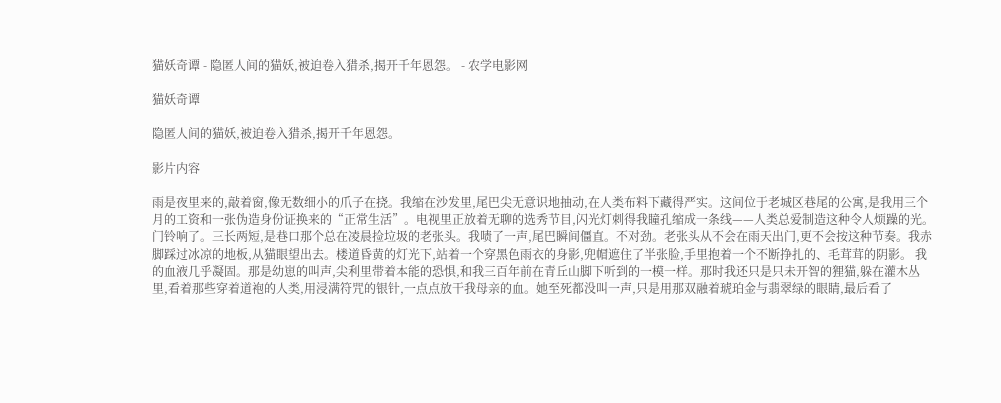猫妖奇谭 - 隐匿人间的猫妖,被迫卷入猎杀,揭开千年恩怨。 - 农学电影网

猫妖奇谭

隐匿人间的猫妖,被迫卷入猎杀,揭开千年恩怨。

影片内容

雨是夜里来的,敲着窗,像无数细小的爪子在挠。我缩在沙发里,尾巴尖无意识地抽动,在人类布料下藏得严实。这间位于老城区巷尾的公寓,是我用三个月的工资和一张伪造身份证换来的“正常生活”。电视里正放着无聊的选秀节目,闪光灯刺得我瞳孔缩成一条线——人类总爱制造这种令人烦躁的光。 门铃响了。三长两短,是巷口那个总在凌晨捡垃圾的老张头。我啧了一声,尾巴瞬间僵直。不对劲。老张头从不会在雨天出门,更不会按这种节奏。我赤脚踩过冰凉的地板,从猫眼望出去。楼道昏黄的灯光下,站着一个穿黑色雨衣的身影,兜帽遮住了半张脸,手里抱着一个不断挣扎的、毛茸茸的阴影。 我的血液几乎凝固。那是幼崽的叫声,尖利里带着本能的恐惧,和我三百年前在青丘山脚下听到的一模一样。那时我还只是只未开智的狸猫,躲在灌木丛里,看着那些穿着道袍的人类,用浸满符咒的银针,一点点放干我母亲的血。她至死都没叫一声,只是用那双融着琥珀金与翡翠绿的眼睛,最后看了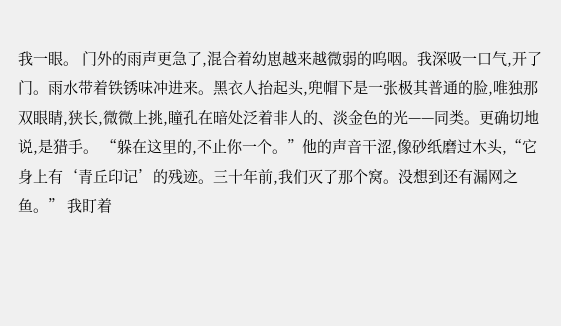我一眼。 门外的雨声更急了,混合着幼崽越来越微弱的呜咽。我深吸一口气,开了门。雨水带着铁锈味冲进来。黑衣人抬起头,兜帽下是一张极其普通的脸,唯独那双眼睛,狭长,微微上挑,瞳孔在暗处泛着非人的、淡金色的光——同类。更确切地说,是猎手。 “躲在这里的,不止你一个。”他的声音干涩,像砂纸磨过木头,“它身上有‘青丘印记’的残迹。三十年前,我们灭了那个窝。没想到还有漏网之鱼。” 我盯着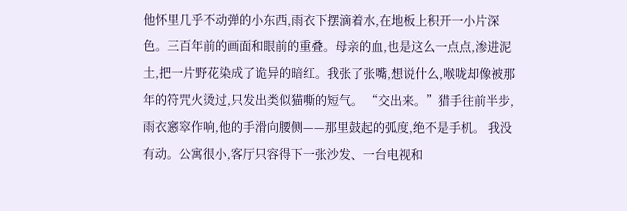他怀里几乎不动弹的小东西,雨衣下摆滴着水,在地板上积开一小片深色。三百年前的画面和眼前的重叠。母亲的血,也是这么一点点,渗进泥土,把一片野花染成了诡异的暗红。我张了张嘴,想说什么,喉咙却像被那年的符咒火烫过,只发出类似猫嘶的短气。 “交出来。”猎手往前半步,雨衣窸窣作响,他的手滑向腰侧——那里鼓起的弧度,绝不是手机。 我没有动。公寓很小,客厅只容得下一张沙发、一台电视和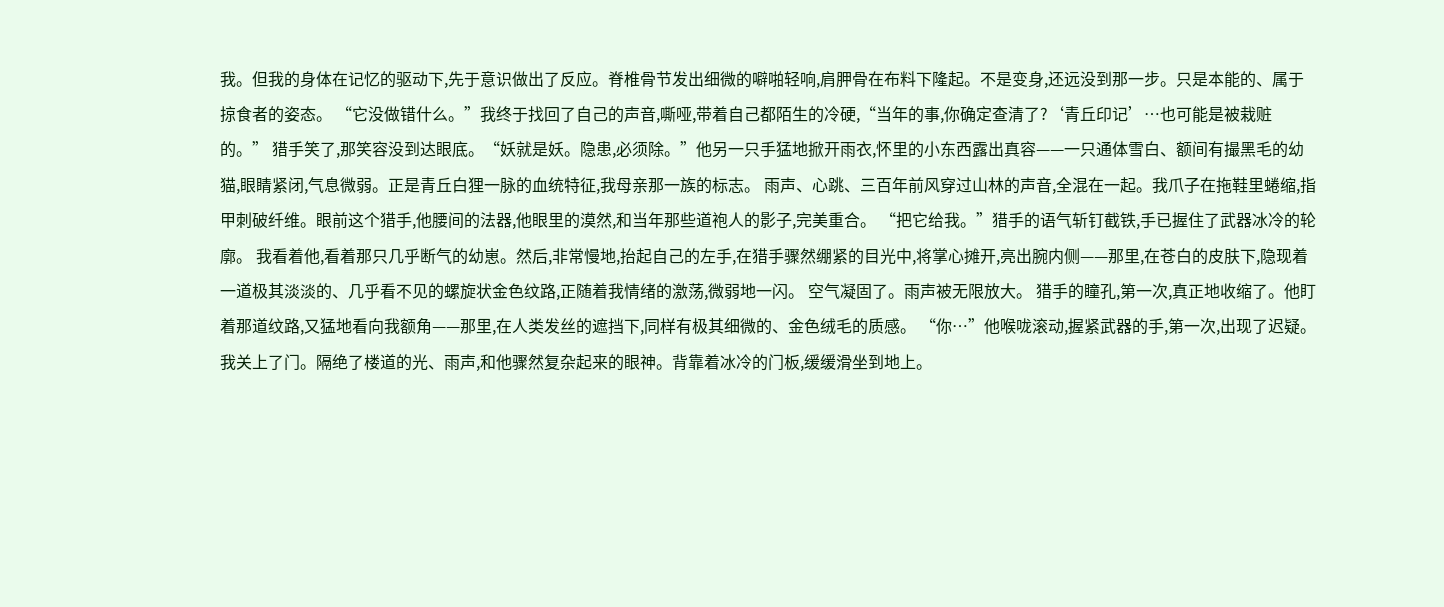我。但我的身体在记忆的驱动下,先于意识做出了反应。脊椎骨节发出细微的噼啪轻响,肩胛骨在布料下隆起。不是变身,还远没到那一步。只是本能的、属于掠食者的姿态。 “它没做错什么。”我终于找回了自己的声音,嘶哑,带着自己都陌生的冷硬,“当年的事,你确定查清了?‘青丘印记’…也可能是被栽赃的。” 猎手笑了,那笑容没到达眼底。“妖就是妖。隐患,必须除。”他另一只手猛地掀开雨衣,怀里的小东西露出真容——一只通体雪白、额间有撮黑毛的幼猫,眼睛紧闭,气息微弱。正是青丘白狸一脉的血统特征,我母亲那一族的标志。 雨声、心跳、三百年前风穿过山林的声音,全混在一起。我爪子在拖鞋里蜷缩,指甲刺破纤维。眼前这个猎手,他腰间的法器,他眼里的漠然,和当年那些道袍人的影子,完美重合。 “把它给我。”猎手的语气斩钉截铁,手已握住了武器冰冷的轮廓。 我看着他,看着那只几乎断气的幼崽。然后,非常慢地,抬起自己的左手,在猎手骤然绷紧的目光中,将掌心摊开,亮出腕内侧——那里,在苍白的皮肤下,隐现着一道极其淡淡的、几乎看不见的螺旋状金色纹路,正随着我情绪的激荡,微弱地一闪。 空气凝固了。雨声被无限放大。 猎手的瞳孔,第一次,真正地收缩了。他盯着那道纹路,又猛地看向我额角——那里,在人类发丝的遮挡下,同样有极其细微的、金色绒毛的质感。 “你…”他喉咙滚动,握紧武器的手,第一次,出现了迟疑。 我关上了门。隔绝了楼道的光、雨声,和他骤然复杂起来的眼神。背靠着冰冷的门板,缓缓滑坐到地上。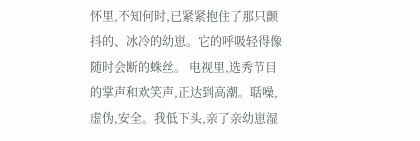怀里,不知何时,已紧紧抱住了那只颤抖的、冰冷的幼崽。它的呼吸轻得像随时会断的蛛丝。 电视里,选秀节目的掌声和欢笑声,正达到高潮。聒噪,虚伪,安全。我低下头,亲了亲幼崽湿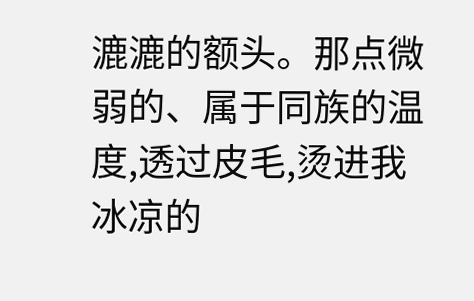漉漉的额头。那点微弱的、属于同族的温度,透过皮毛,烫进我冰凉的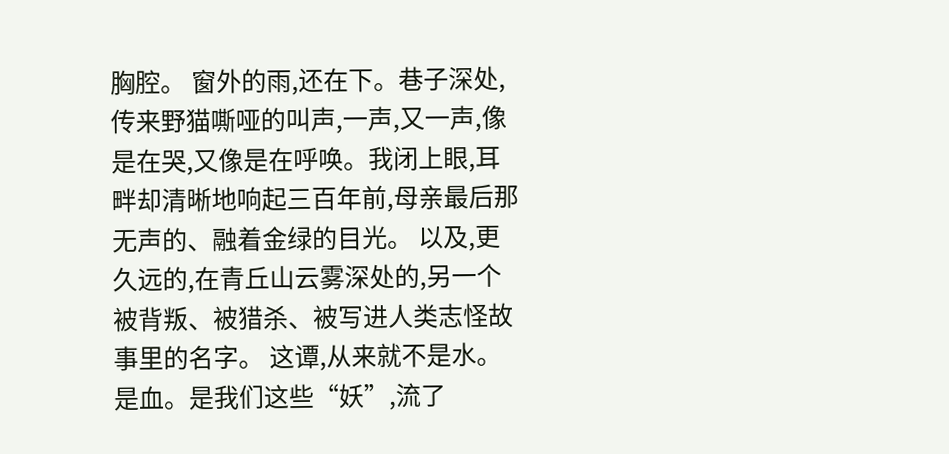胸腔。 窗外的雨,还在下。巷子深处,传来野猫嘶哑的叫声,一声,又一声,像是在哭,又像是在呼唤。我闭上眼,耳畔却清晰地响起三百年前,母亲最后那无声的、融着金绿的目光。 以及,更久远的,在青丘山云雾深处的,另一个被背叛、被猎杀、被写进人类志怪故事里的名字。 这谭,从来就不是水。是血。是我们这些“妖”,流了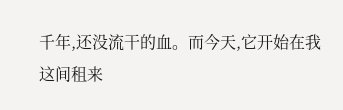千年,还没流干的血。而今天,它开始在我这间租来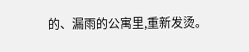的、漏雨的公寓里,重新发烫。